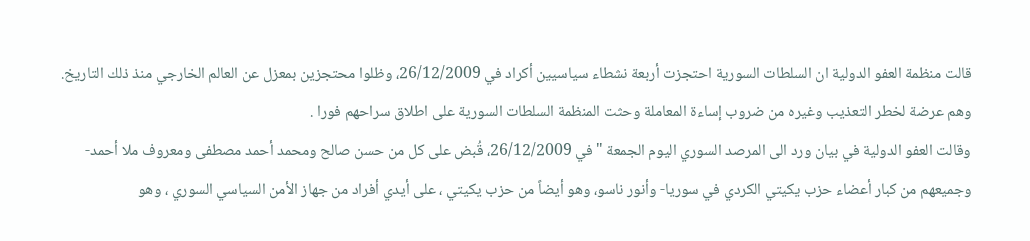قالت منظمة العفو الدولية ان السلطات السورية احتجزت أربعة نشطاء سياسيين أكراد في 26/12/2009، وظلوا محتجزين بمعزل عن العالم الخارجي منذ ذلك التاريخ. وهم عرضة لخطر التعذيب وغيره من ضروب إساءة المعاملة وحثت المنظمة السلطات السورية على اطلاق سراحهم فورا .
وقالت العفو الدولية في بيان ورد الى المرصد السوري اليوم الجمعة "في 26/12/2009، قُبض على كل من حسن صالح ومحمد أحمد مصطفى ومعروف ملا أحمد- وجميعهم من كبار أعضاء حزب يكيتي الكردي في سوريا- وأنور ناسو، وهو أيضاً من حزب يكيتي ، على أيدي أفراد من جهاز الأمن السياسي السوري ، وهو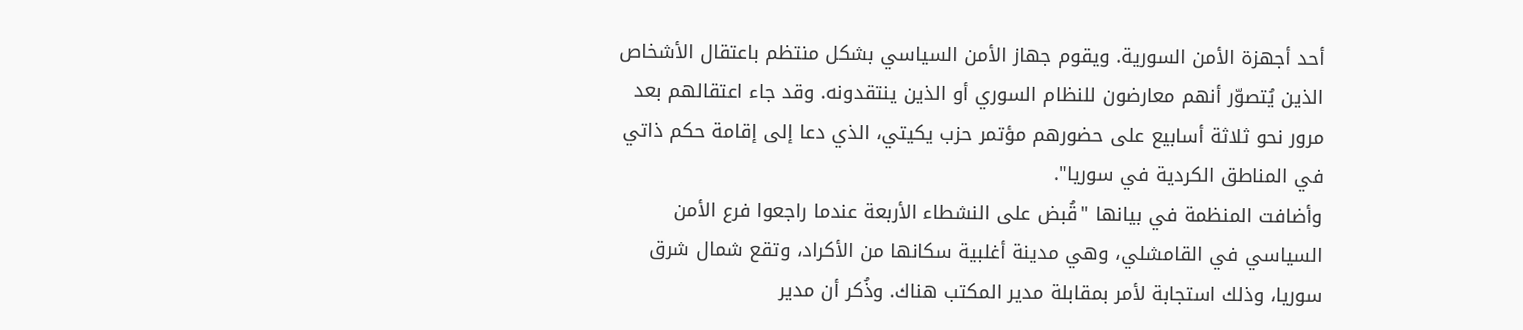أحد أجهزة الأمن السورية. ويقوم جهاز الأمن السياسي بشكل منتظم باعتقال الأشخاص الذين يُتصوّر أنهم معارضون للنظام السوري أو الذين ينتقدونه. وقد جاء اعتقالهم بعد مرور نحو ثلاثة أسابيع على حضورهم مؤتمر حزب يكيتي، الذي دعا إلى إقامة حكم ذاتي في المناطق الكردية في سوريا".
وأضافت المنظمة في بيانها "قُبض على النشطاء الأربعة عندما راجعوا فرع الأمن السياسي في القامشلي، وهي مدينة أغلبية سكانها من الأكراد، وتقع شمال شرق سوريا، وذلك استجابة لأمر بمقابلة مدير المكتب هناك. وذُكر أن مدير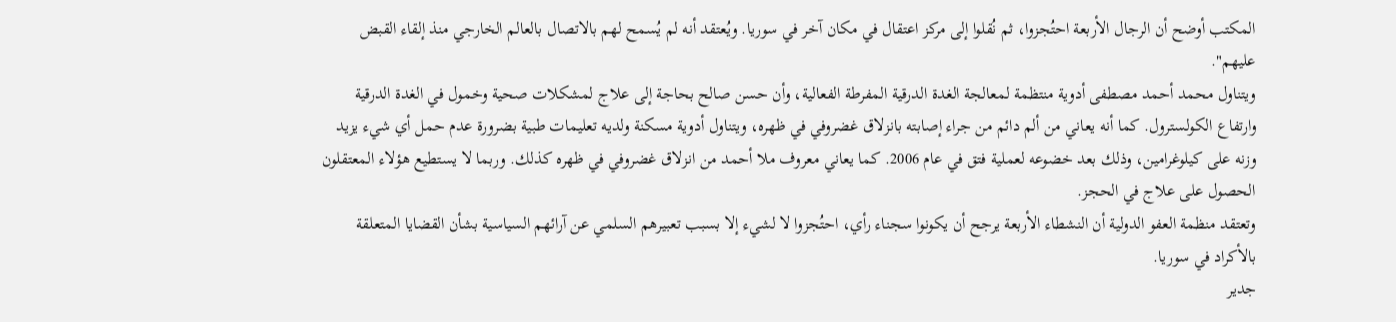المكتب أوضح أن الرجال الأربعة احتُجزوا، ثم نُقلوا إلى مركز اعتقال في مكان آخر في سوريا. ويُعتقد أنه لم يُسمح لهم بالاتصال بالعالم الخارجي منذ إلقاء القبض عليهم".
ويتناول محمد أحمد مصطفى أدوية منتظمة لمعالجة الغدة الدرقية المفرطة الفعالية، وأن حسن صالح بحاجة إلى علاج لمشكلات صحية وخمول في الغدة الدرقية وارتفاع الكولسترول. كما أنه يعاني من ألم دائم من جراء إصابته بانزلاق غضروفي في ظهره، ويتناول أدوية مسكنة ولديه تعليمات طبية بضرورة عدم حمل أي شيء يزيد وزنه على كيلوغرامين، وذلك بعد خضوعه لعملية فتق في عام 2006. كما يعاني معروف ملا أحمد من انزلاق غضروفي في ظهره كذلك. وربما لا يستطيع هؤلاء المعتقلون الحصول على علاج في الحجز.
وتعتقد منظمة العفو الدولية أن النشطاء الأربعة يرجح أن يكونوا سجناء رأي، احتُجزوا لا لشيء إلا بسبب تعبيرهم السلمي عن آرائهم السياسية بشأن القضايا المتعلقة بالأكراد في سوريا.
جدير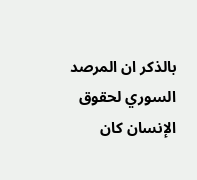بالذكر ان المرصد السوري لحقوق الإنسان كان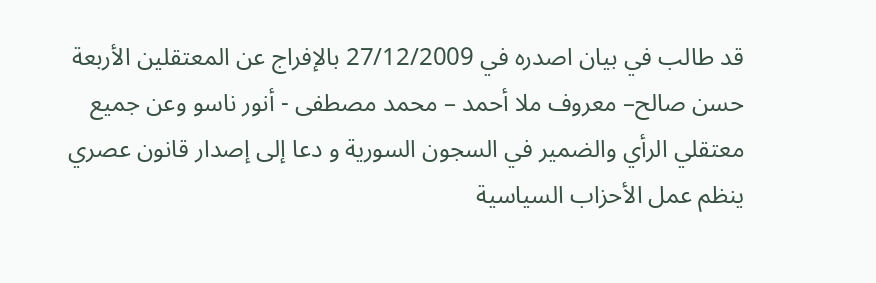قد طالب في بيان اصدره في 27/12/2009 بالإفراج عن المعتقلين الأربعة حسن صالح– معروف ملا أحمد – محمد مصطفى - أنور ناسو وعن جميع معتقلي الرأي والضمير في السجون السورية و دعا إلى إصدار قانون عصري ينظم عمل الأحزاب السياسية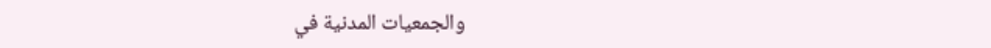والجمعيات المدنية في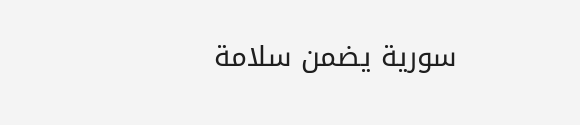سورية يضمن سلامة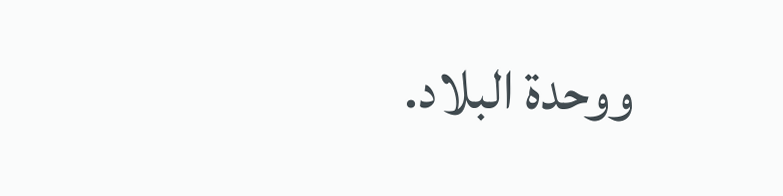ووحدة البلاد.